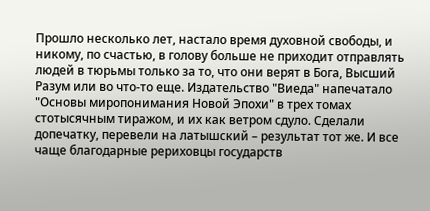Прошло несколько лет, настало время духовной свободы, и никому, по счастью, в голову больше не приходит отправлять людей в тюрьмы только за то, что они верят в Бога, Высший Разум или во что-то еще. Издательство "Виеда" напечатало "Основы миропонимания Новой Эпохи" в трех томах стотысячным тиражом, и их как ветром сдуло. Сделали допечатку, перевели на латышский – результат тот же. И все чаще благодарные рериховцы государств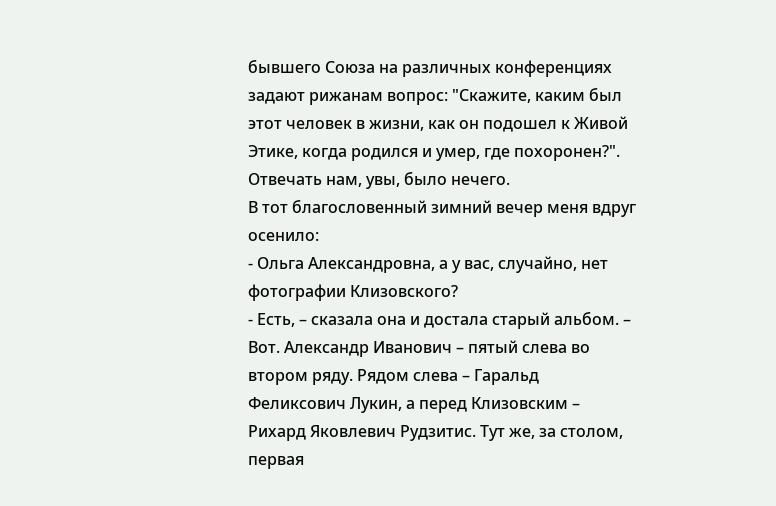бывшего Союза на различных конференциях задают рижанам вопрос: "Скажите, каким был этот человек в жизни, как он подошел к Живой Этике, когда родился и умер, где похоронен?". Отвечать нам, увы, было нечего.
В тот благословенный зимний вечер меня вдруг осенило:
- Ольга Александровна, а у вас, случайно, нет фотографии Клизовского?
- Есть, – сказала она и достала старый альбом. – Вот. Александр Иванович – пятый слева во втором ряду. Рядом слева – Гаральд Феликсович Лукин, а перед Клизовским – Рихард Яковлевич Рудзитис. Тут же, за столом, первая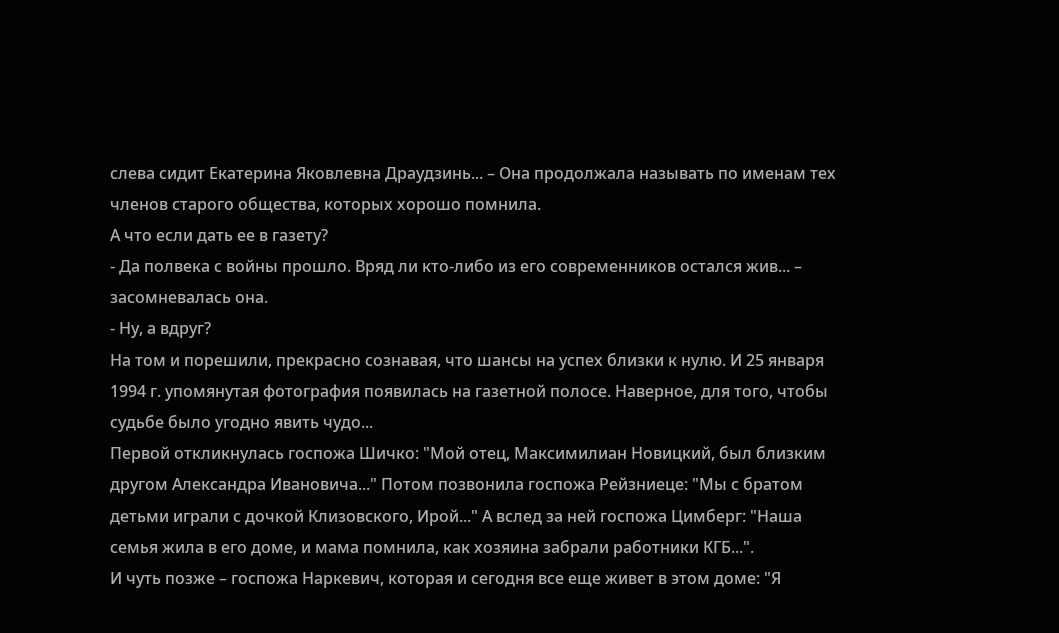слева сидит Екатерина Яковлевна Драудзинь... – Она продолжала называть по именам тех членов старого общества, которых хорошо помнила.
А что если дать ее в газету?
- Да полвека с войны прошло. Вряд ли кто-либо из его современников остался жив... – засомневалась она.
- Ну, а вдруг?
На том и порешили, прекрасно сознавая, что шансы на успех близки к нулю. И 25 января 1994 г. упомянутая фотография появилась на газетной полосе. Наверное, для того, чтобы судьбе было угодно явить чудо...
Первой откликнулась госпожа Шичко: "Мой отец, Максимилиан Новицкий, был близким другом Александра Ивановича..." Потом позвонила госпожа Рейзниеце: "Мы с братом детьми играли с дочкой Клизовского, Ирой..." А вслед за ней госпожа Цимберг: "Наша семья жила в его доме, и мама помнила, как хозяина забрали работники КГБ...".
И чуть позже – госпожа Наркевич, которая и сегодня все еще живет в этом доме: "Я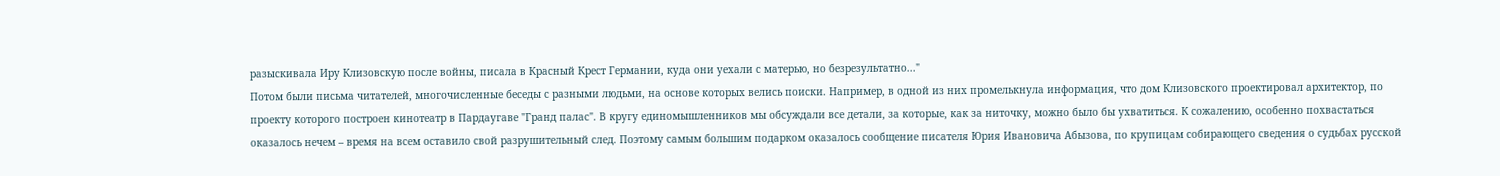разыскивала Иру Клизовскую после войны, писала в Красный Крест Германии, куда они уехали с матерью, но безрезультатно..."
Потом были письма читателей, многочисленные беседы с разными людьми, на основе которых велись поиски. Например, в одной из них промелькнула информация, что дом Клизовского проектировал архитектор, по проекту которого построен кинотеатр в Пардаугаве "Гранд палас". В кругу единомышленников мы обсуждали все детали, за которые, как за ниточку, можно было бы ухватиться. К сожалению, особенно похвастаться оказалось нечем – время на всем оставило свой разрушительный след. Поэтому самым большим подарком оказалось сообщение писателя Юрия Ивановича Абызова, по крупицам собирающего сведения о судьбах русской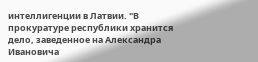интеллигенции в Латвии. "В прокуратуре республики хранится дело, заведенное на Александра Ивановича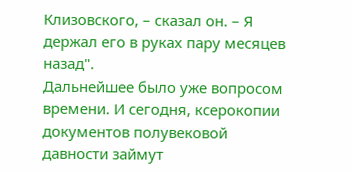Клизовского, – сказал он. – Я держал его в руках пару месяцев назад".
Дальнейшее было уже вопросом времени. И сегодня, ксерокопии документов полувековой давности займут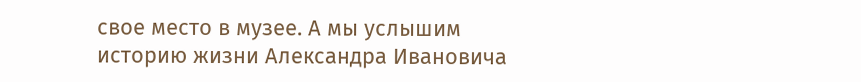свое место в музее. А мы услышим историю жизни Александра Ивановича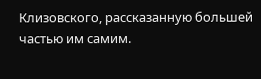Клизовского, рассказанную большей частью им самим.